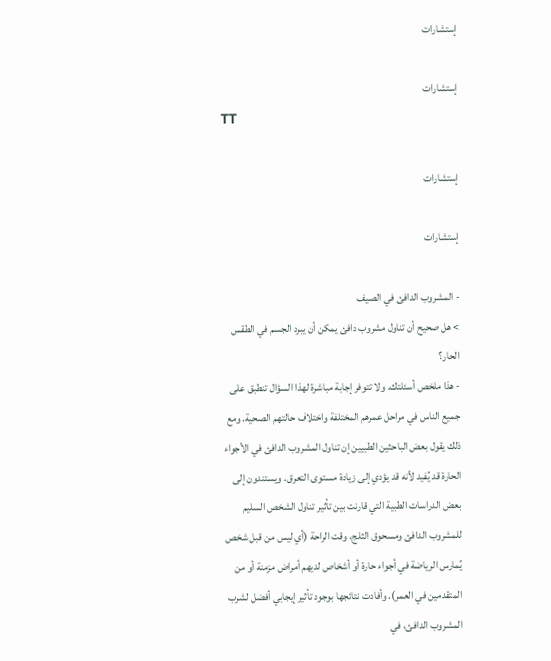إستشارات

إستشارات
TT

إستشارات

إستشارات

- المشروب الدافئ في الصيف
> هل صحيح أن تناول مشروب دافئ يمكن أن يبرد الجسم في الطقس الحار؟
- هذا ملخص أسئلتك. ولا تتوفر إجابة مباشرة لهذا السؤال تنطبق على جميع الناس في مراحل عمرهم المختلفة واختلاف حالتهم الصحية. ومع ذلك يقول بعض الباحثين الطبيين إن تناول المشروب الدافئ في الأجواء الحارة قد يُفيد لأنه قد يؤدي إلى زيادة مستوى التعرق. ويستندون إلى بعض الدراسات الطبية التي قارنت بين تأثير تناول الشخص السليم للمشروب الدافئ ومسحوق الثلج، وقت الراحة (أي ليس من قبل شخص يُمارس الرياضة في أجواء حارة أو أشخاص لديهم أمراض مزمنة أو من المتقدمين في العمر). وأفادت نتائجها بوجود تأثير إيجابي أفضل لشرب المشروب الدافئ، في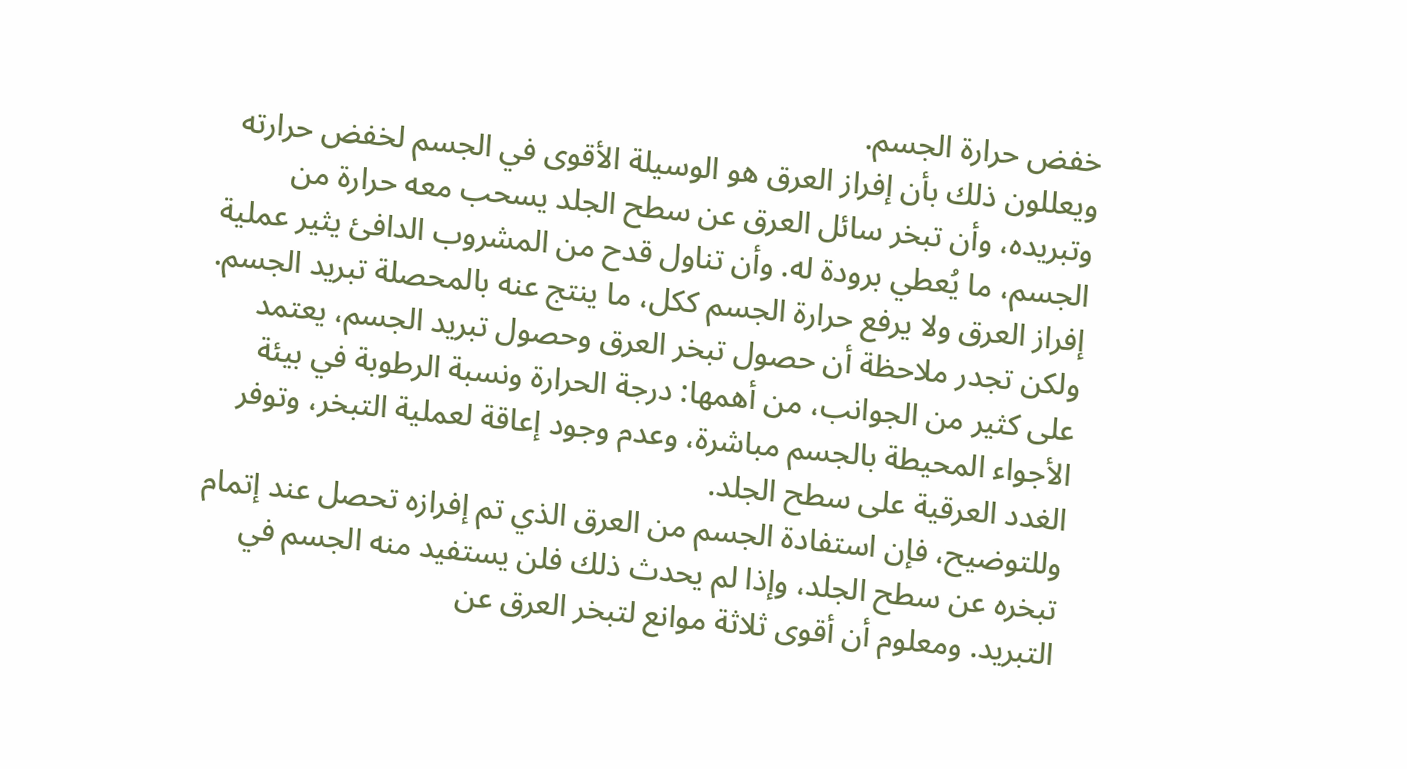خفض حرارة الجسم.
ويعللون ذلك بأن إفراز العرق هو الوسيلة الأقوى في الجسم لخفض حرارته وتبريده، وأن تبخر سائل العرق عن سطح الجلد يسحب معه حرارة من الجسم، ما يُعطي برودة له. وأن تناول قدح من المشروب الدافئ يثير عملية إفراز العرق ولا يرفع حرارة الجسم ككل، ما ينتج عنه بالمحصلة تبريد الجسم.
ولكن تجدر ملاحظة أن حصول تبخر العرق وحصول تبريد الجسم، يعتمد على كثير من الجوانب، من أهمها: درجة الحرارة ونسبة الرطوبة في بيئة الأجواء المحيطة بالجسم مباشرة، وعدم وجود إعاقة لعملية التبخر، وتوفر الغدد العرقية على سطح الجلد.
وللتوضيح، فإن استفادة الجسم من العرق الذي تم إفرازه تحصل عند إتمام تبخره عن سطح الجلد، وإذا لم يحدث ذلك فلن يستفيد منه الجسم في التبريد. ومعلوم أن أقوى ثلاثة موانع لتبخر العرق عن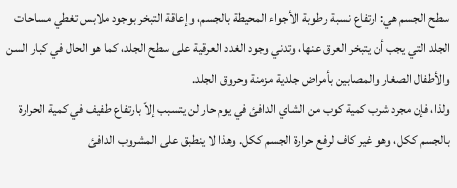سطح الجسم هي: ارتفاع نسبة رطوبة الأجواء المحيطة بالجسم، وإعاقة التبخر بوجود ملابس تغطي مساحات الجلد التي يجب أن يتبخر العرق عنها، وتدني وجود الغدد العرقية على سطح الجلد، كما هو الحال في كبار السن والأطفال الصغار والمصابين بأمراض جلدية مزمنة وحروق الجلد.
ولذا، فإن مجرد شرب كمية كوب من الشاي الدافئ في يوم حار لن يتسبب إلاّ بارتفاع طفيف في كمية الحرارة بالجسم ككل، وهو غير كاف لرفع حرارة الجسم ككل. وهذا لا ينطبق على المشروب الدافئ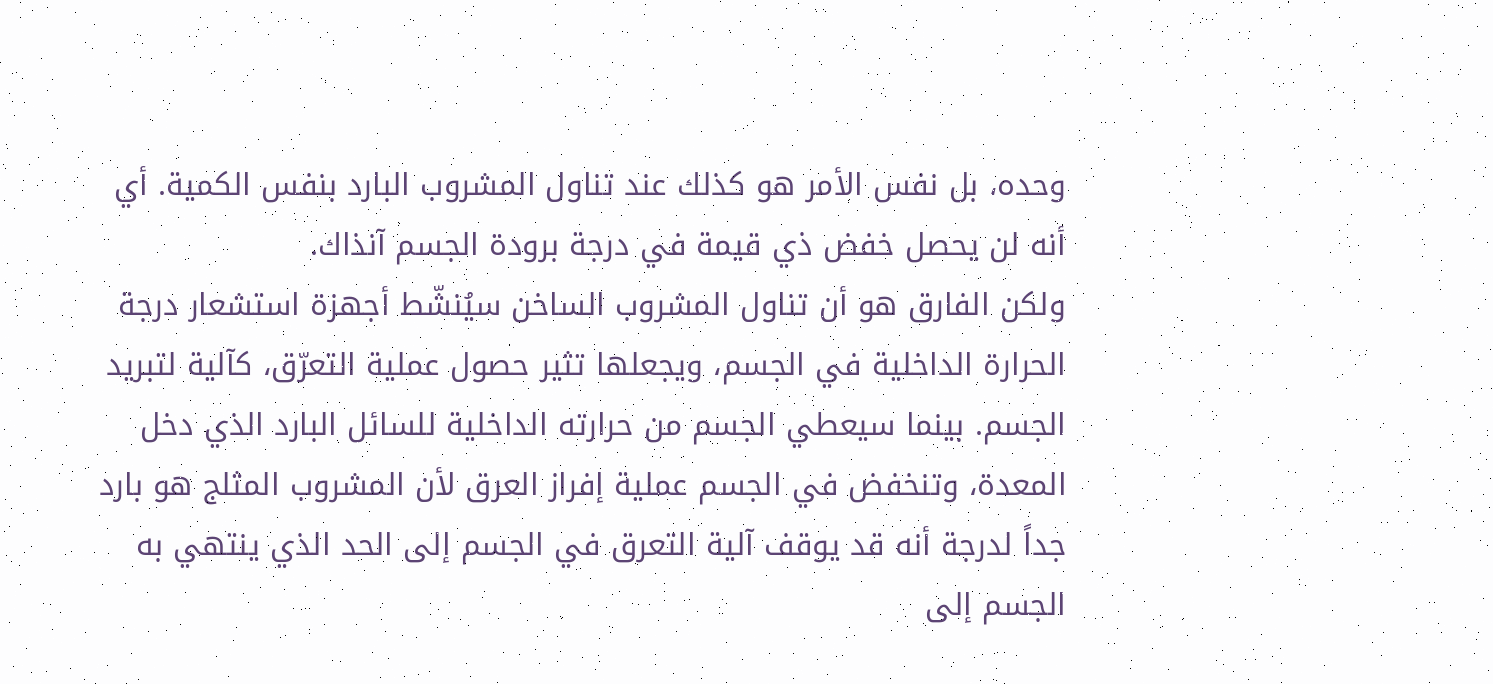وحده، بل نفس الأمر هو كذلك عند تناول المشروب البارد بنفس الكمية. أي أنه لن يحصل خفض ذي قيمة في درجة برودة الجسم آنذاك.
ولكن الفارق هو أن تناول المشروب الساخن سيُنشّط أجهزة استشعار درجة الحرارة الداخلية في الجسم، ويجعلها تثير حصول عملية التعرّق، كآلية لتبريد الجسم. بينما سيعطي الجسم من حرارته الداخلية للسائل البارد الذي دخل المعدة، وتنخفض في الجسم عملية إفراز العرق لأن المشروب المثلج هو بارد جداً لدرجة أنه قد يوقف آلية التعرق في الجسم إلى الحد الذي ينتهي به الجسم إلى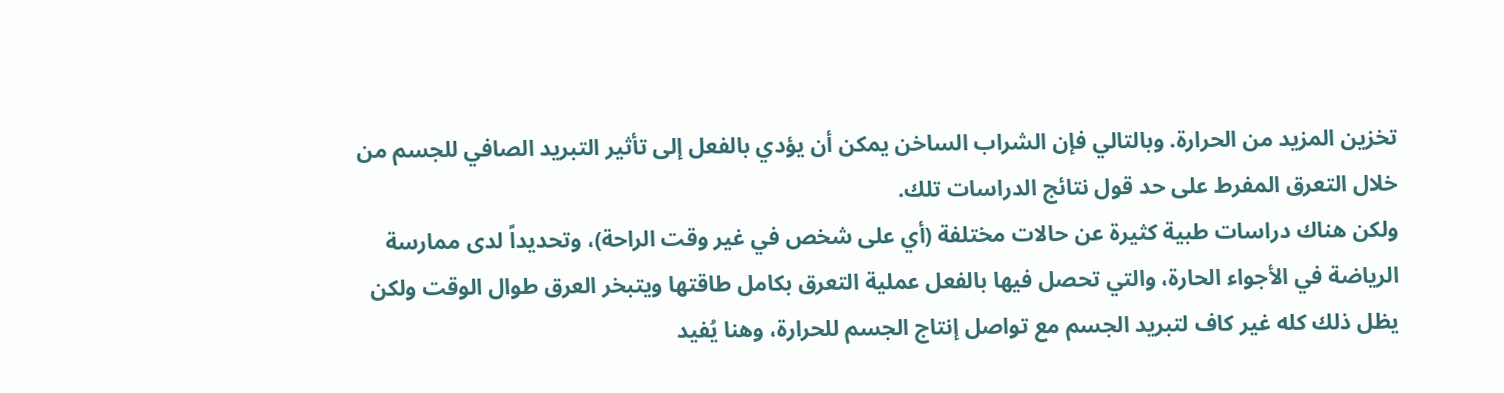تخزين المزيد من الحرارة. وبالتالي فإن الشراب الساخن يمكن أن يؤدي بالفعل إلى تأثير التبريد الصافي للجسم من خلال التعرق المفرط على حد قول نتائج الدراسات تلك.
ولكن هناك دراسات طبية كثيرة عن حالات مختلفة (أي على شخص في غير وقت الراحة)، وتحديداً لدى ممارسة الرياضة في الأجواء الحارة، والتي تحصل فيها بالفعل عملية التعرق بكامل طاقتها ويتبخر العرق طوال الوقت ولكن يظل ذلك كله غير كاف لتبريد الجسم مع تواصل إنتاج الجسم للحرارة، وهنا يُفيد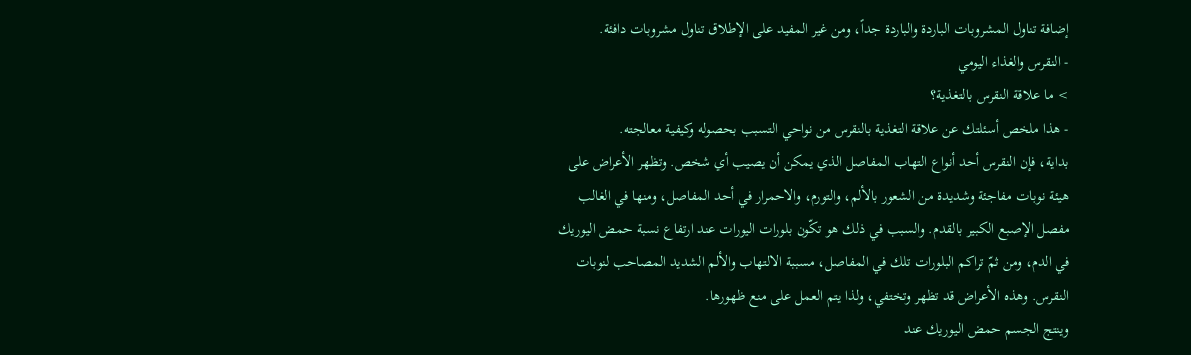إضافة تناول المشروبات الباردة والباردة جداً، ومن غير المفيد على الإطلاق تناول مشروبات دافئة.
- النقرس والغذاء اليومي
> ما علاقة النقرس بالتغذية؟
- هذا ملخص أسئلتك عن علاقة التغذية بالنقرس من نواحي التسبب بحصوله وكيفية معالجته.
بداية، فإن النقرس أحد أنواع التهاب المفاصل الذي يمكن أن يصيب أي شخص. وتظهر الأعراض على هيئة نوبات مفاجئة وشديدة من الشعور بالألم، والتورم، والاحمرار في أحد المفاصل، ومنها في الغالب مفصل الإصبع الكبير بالقدم. والسبب في ذلك هو تكّون بلورات اليورات عند ارتفاع نسبة حمض اليوريك في الدم، ومن ثمّ تراكم البلورات تلك في المفاصل، مسببة الالتهاب والألم الشديد المصاحب لنوبات النقرس. وهذه الأعراض قد تظهر وتختفي، ولذا يتم العمل على منع ظهورها.
وينتج الجسم حمض اليوريك عند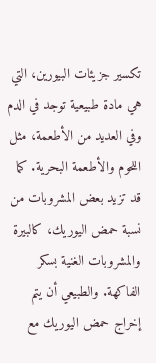تكسير جزيئات البيورين، التي هي مادة طبيعية توجد في الدم وفي العديد من الأطعمة، مثل اللحوم والأطعمة البحرية. كما قد تزيد بعض المشروبات من نسبة حمض اليوريك، كالبيرة والمشروبات الغنية بسكر الفاكهة. والطبيعي أن يتم إخراج حمض اليوريك مع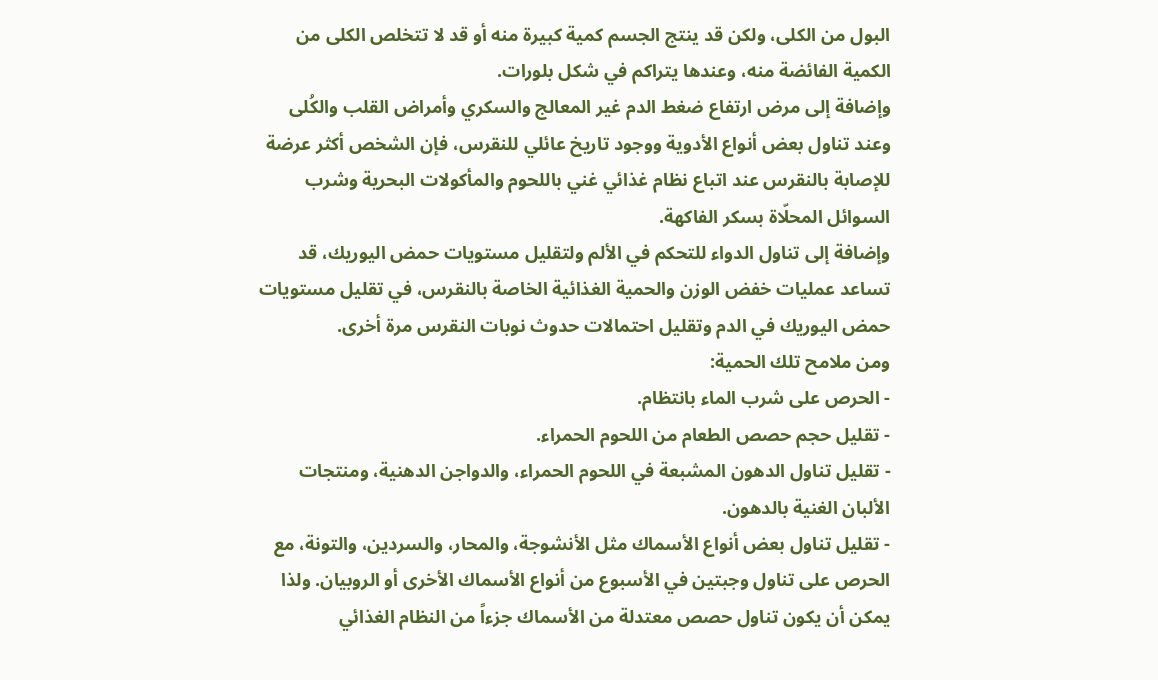البول من الكلى، ولكن قد ينتج الجسم كمية كبيرة منه أو قد لا تتخلص الكلى من الكمية الفائضة منه، وعندها يتراكم في شكل بلورات.
وإضافة إلى مرض ارتفاع ضغط الدم غير المعالج والسكري وأمراض القلب والكُلى وعند تناول بعض أنواع الأدوية ووجود تاريخ عائلي للنقرس، فإن الشخص أكثر عرضة للإصابة بالنقرس عند اتباع نظام غذائي غني باللحوم والمأكولات البحرية وشرب السوائل المحلّاة بسكر الفاكهة.
وإضافة إلى تناول الدواء للتحكم في الألم ولتقليل مستويات حمض اليوريك، قد تساعد عمليات خفض الوزن والحمية الغذائية الخاصة بالنقرس، في تقليل مستويات حمض اليوريك في الدم وتقليل احتمالات حدوث نوبات النقرس مرة أخرى.
ومن ملامح تلك الحمية:
- الحرص على شرب الماء بانتظام.
- تقليل حجم حصص الطعام من اللحوم الحمراء.
- تقليل تناول الدهون المشبعة في اللحوم الحمراء، والدواجن الدهنية، ومنتجات الألبان الغنية بالدهون.
- تقليل تناول بعض أنواع الأسماك مثل الأنشوجة، والمحار، والسردين، والتونة، مع الحرص على تناول وجبتين في الأسبوع من أنواع الأسماك الأخرى أو الروبيان. ولذا يمكن أن يكون تناول حصص معتدلة من الأسماك جزءاً من النظام الغذائي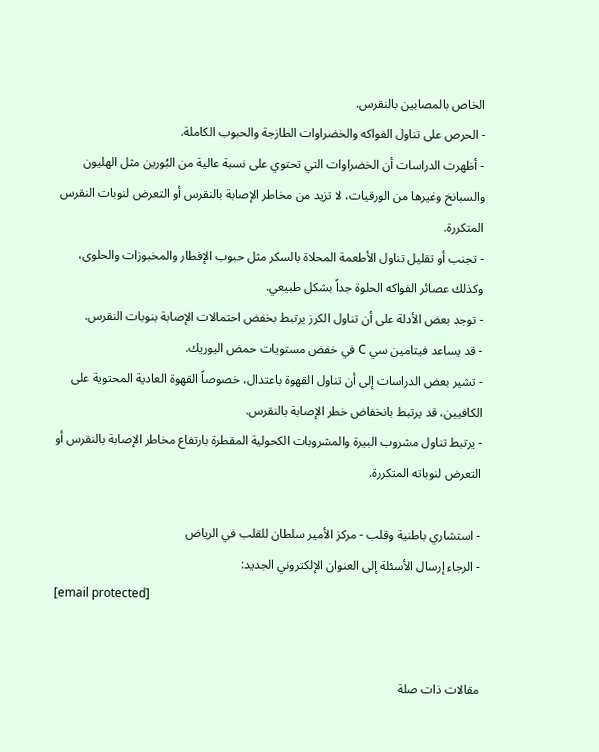الخاص بالمصابين بالنقرس.
- الحرص على تناول الفواكه والخضراوات الطازجة والحبوب الكاملة.
- أظهرت الدراسات أن الخضراوات التي تحتوي على نسبة عالية من البُورين مثل الهليون والسبانخ وغيرها من الورقيات، لا تزيد من مخاطر الإصابة بالنقرس أو التعرض لنوبات النقرس المتكررة.
- تجنب أو تقليل تناول الأطعمة المحلاة بالسكر مثل حبوب الإفطار والمخبوزات والحلوى، وكذلك عصائر الفواكه الحلوة جداً بشكل طبيعي.
- توجد بعض الأدلة على أن تناول الكرز يرتبط بخفض احتمالات الإصابة بنوبات النقرس.
- قد يساعد فيتامين سي C في خفض مستويات حمض اليوريك.
- تشير بعض الدراسات إلى أن تناول القهوة باعتدال، خصوصاً القهوة العادية المحتوية على الكافيين، قد يرتبط بانخفاض خطر الإصابة بالنقرس.
- يرتبط تناول مشروب البيرة والمشروبات الكحولية المقطرة بارتفاع مخاطر الإصابة بالنقرس أو التعرض لنوباته المتكررة.

- استشاري باطنية وقلب - مركز الأمير سلطان للقلب في الرياض
- الرجاء إرسال الأسئلة إلى العنوان الإلكتروني الجديد:
[email protected]


مقالات ذات صلة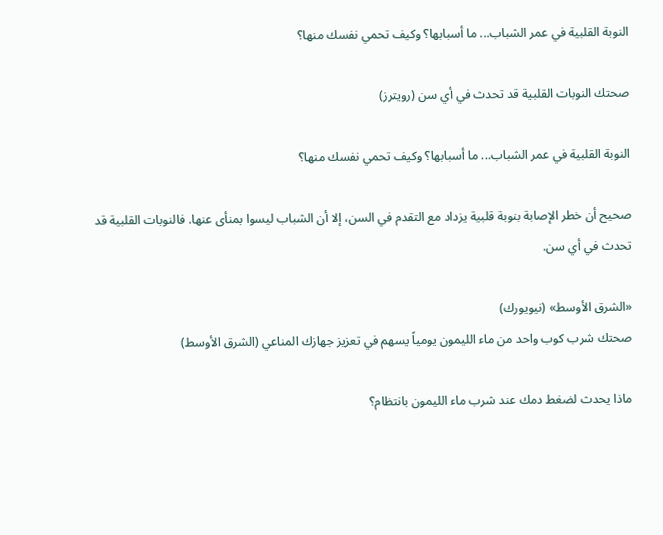النوبة القلبية في عمر الشباب... ما أسبابها؟ وكيف تحمي نفسك منها؟

صحتك النوبات القلبية قد تحدث في أي سن (رويترز)

النوبة القلبية في عمر الشباب... ما أسبابها؟ وكيف تحمي نفسك منها؟

صحيح أن خطر الإصابة بنوبة قلبية يزداد مع التقدم في السن، إلا أن الشباب ليسوا بمنأى عنها. فالنوبات القلبية قد تحدث في أي سن.

«الشرق الأوسط» (نيويورك)
صحتك شرب كوب واحد من ماء الليمون يومياً يسهم في تعزيز جهازك المناعي (الشرق الأوسط)

ماذا يحدث لضغط دمك عند شرب ماء الليمون بانتظام؟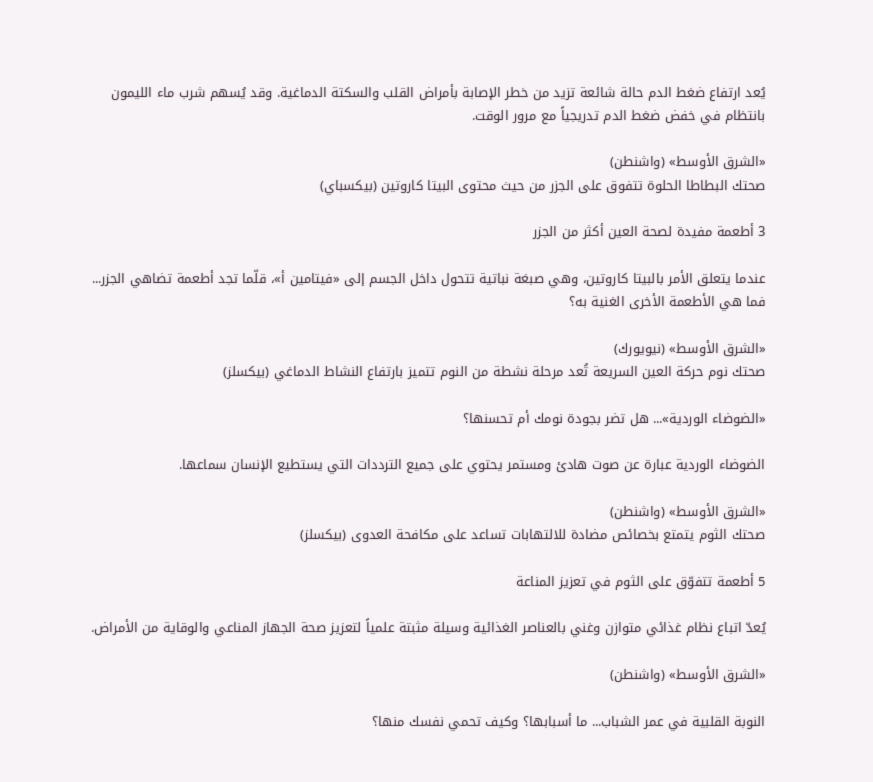يُعد ارتفاع ضغط الدم حالة شائعة تزيد من خطر الإصابة بأمراض القلب والسكتة الدماغية. وقد يُسهم شرب ماء الليمون بانتظام في خفض ضغط الدم تدريجياً مع مرور الوقت.

«الشرق الأوسط» (واشنطن)
صحتك البطاطا الحلوة تتفوق على الجزر من حيث محتوى البيتا كاروتين (بيكسباي)

3 أطعمة مفيدة لصحة العين أكثر من الجزر

عندما يتعلق الأمر بالبيتا كاروتين، وهي صبغة نباتية تتحول داخل الجسم إلى «فيتامين أ»، قلّما تجد أطعمة تضاهي الجزر... فما هي الأطعمة الأخرى الغنية به؟

«الشرق الأوسط» (نيويورك)
صحتك نوم حركة العين السريعة تُعد مرحلة نشطة من النوم تتميز بارتفاع النشاط الدماغي (بيكسلز)

«الضوضاء الوردية»... هل تضر بجودة نومك أم تحسنها؟

الضوضاء الوردية عبارة عن صوت هادئ ومستمر يحتوي على جميع الترددات التي يستطيع الإنسان سماعها.

«الشرق الأوسط» (واشنطن)
صحتك الثوم يتمتع بخصائص مضادة للالتهابات تساعد على مكافحة العدوى (بيكسلز)

5 أطعمة تتفوّق على الثوم في تعزيز المناعة

يُعدّ اتباع نظام غذائي متوازن وغني بالعناصر الغذائية وسيلة مثبتة علمياً لتعزيز صحة الجهاز المناعي والوقاية من الأمراض.

«الشرق الأوسط» (واشنطن)

النوبة القلبية في عمر الشباب... ما أسبابها؟ وكيف تحمي نفسك منها؟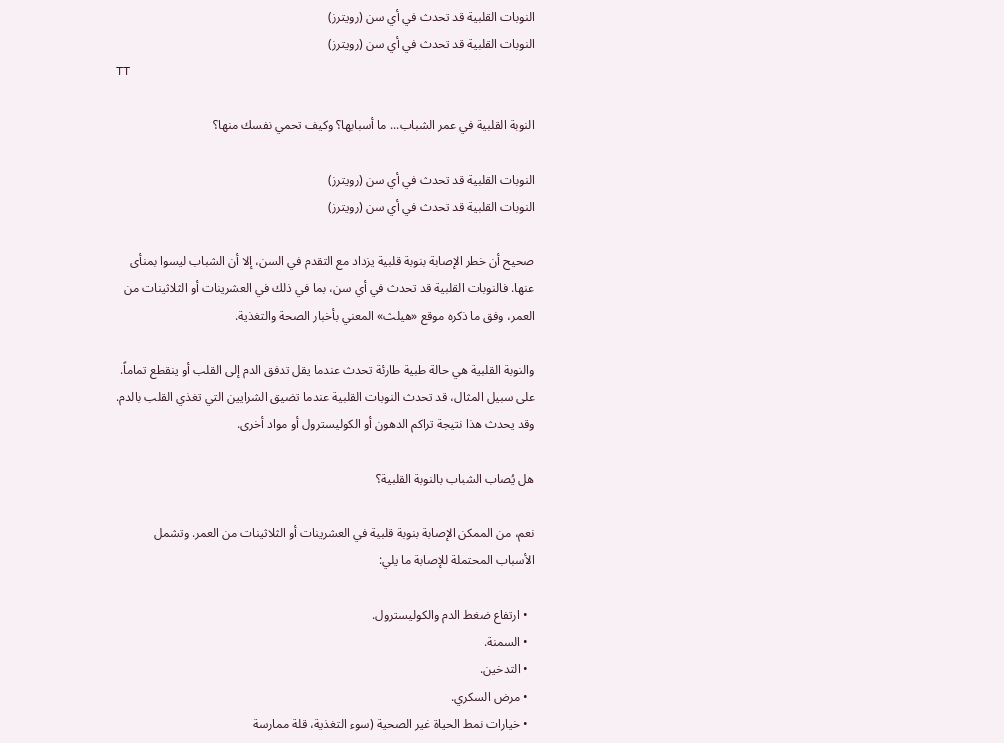النوبات القلبية قد تحدث في أي سن (رويترز)
النوبات القلبية قد تحدث في أي سن (رويترز)
TT

النوبة القلبية في عمر الشباب... ما أسبابها؟ وكيف تحمي نفسك منها؟

النوبات القلبية قد تحدث في أي سن (رويترز)
النوبات القلبية قد تحدث في أي سن (رويترز)

صحيح أن خطر الإصابة بنوبة قلبية يزداد مع التقدم في السن، إلا أن الشباب ليسوا بمنأى عنها. فالنوبات القلبية قد تحدث في أي سن، بما في ذلك في العشرينات أو الثلاثينات من العمر، وفق ما ذكره موقع «هيلث» المعني بأخبار الصحة والتغذية.

والنوبة القلبية هي حالة طبية طارئة تحدث عندما يقل تدفق الدم إلى القلب أو ينقطع تماماً. على سبيل المثال، قد تحدث النوبات القلبية عندما تضيق الشرايين التي تغذي القلب بالدم. وقد يحدث هذا نتيجة تراكم الدهون أو الكوليسترول أو مواد أخرى.

هل يُصاب الشباب بالنوبة القلبية؟

نعم، من الممكن الإصابة بنوبة قلبية في العشرينات أو الثلاثينات من العمر. وتشمل الأسباب المحتملة للإصابة ما يلي:

  • ارتفاع ضغط الدم والكوليسترول.
  • السمنة.
  • التدخين.
  • مرض السكري.
  • خيارات نمط الحياة غير الصحية (سوء التغذية، قلة ممارسة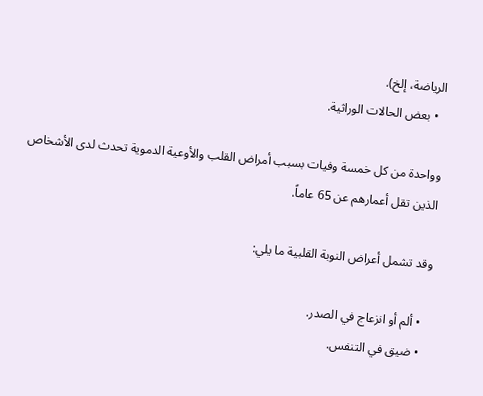الرياضة، إلخ).
  • بعض الحالات الوراثية.

وواحدة من كل خمسة وفيات بسبب أمراض القلب والأوعية الدموية تحدث لدى الأشخاص الذين تقل أعمارهم عن 65 عاماً.

وقد تشمل أعراض النوبة القلبية ما يلي:

  • ألم أو انزعاج في الصدر.
  • ضيق في التنفس.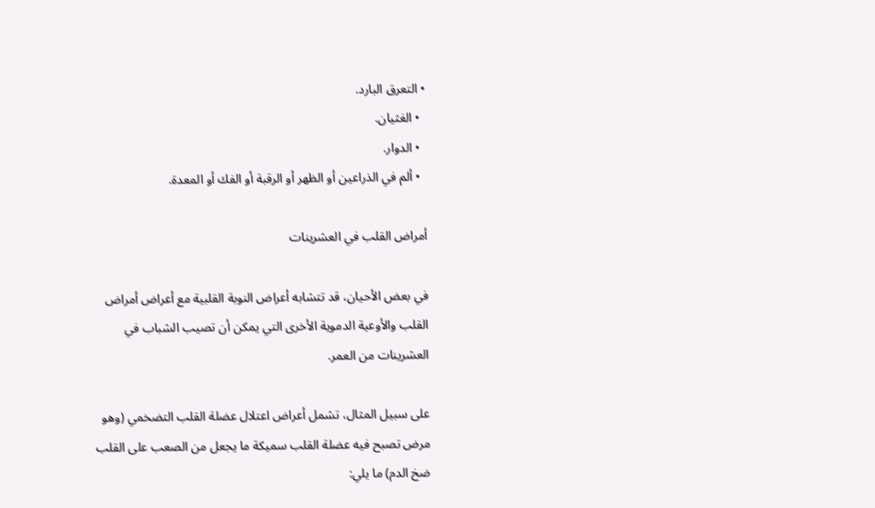• التعرق البارد.
  • الغثيان.
  • الدوار.
  • ألم في الذراعين أو الظهر أو الرقبة أو الفك أو المعدة.

أمراض القلب في العشرينات

في بعض الأحيان، قد تتشابه أعراض النوبة القلبية مع أعراض أمراض القلب والأوعية الدموية الأخرى التي يمكن أن تصيب الشباب في العشرينات من العمر.

على سبيل المثال، تشمل أعراض اعتلال عضلة القلب التضخمي (وهو مرض تصبح فيه عضلة القلب سميكة ما يجعل من الصعب على القلب ضخ الدم) ما يلي: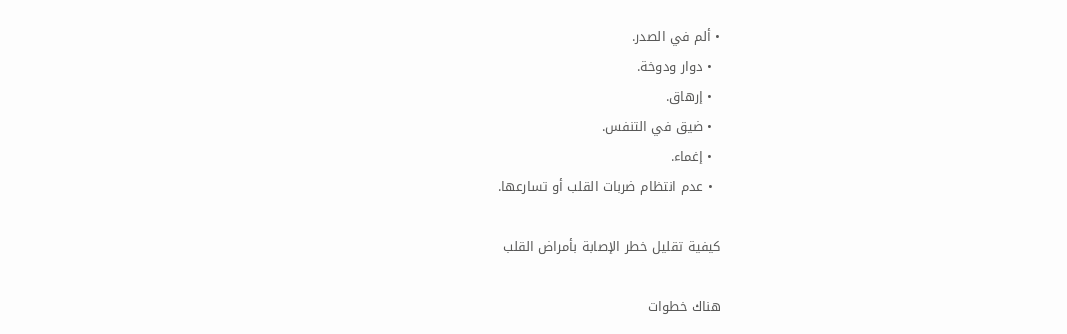• ألم في الصدر.
  • دوار ودوخة.
  • إرهاق.
  • ضيق في التنفس.
  • إغماء.
  • عدم انتظام ضربات القلب أو تسارعها.

كيفية تقليل خطر الإصابة بأمراض القلب

هناك خطوات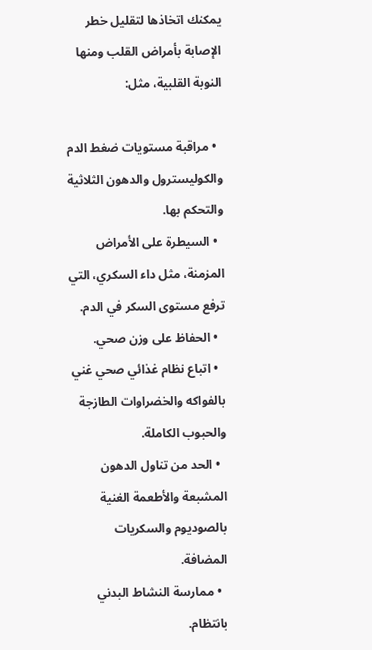يمكنك اتخاذها لتقليل خطر الإصابة بأمراض القلب ومنها النوبة القلبية، مثل:

  • مراقبة مستويات ضغط الدم والكوليسترول والدهون الثلاثية والتحكم بها.
  • السيطرة على الأمراض المزمنة، مثل داء السكري، التي ترفع مستوى السكر في الدم.
  • الحفاظ على وزن صحي.
  • اتباع نظام غذائي صحي غني بالفواكه والخضراوات الطازجة والحبوب الكاملة.
  • الحد من تناول الدهون المشبعة والأطعمة الغنية بالصوديوم والسكريات المضافة.
  • ممارسة النشاط البدني بانتظام.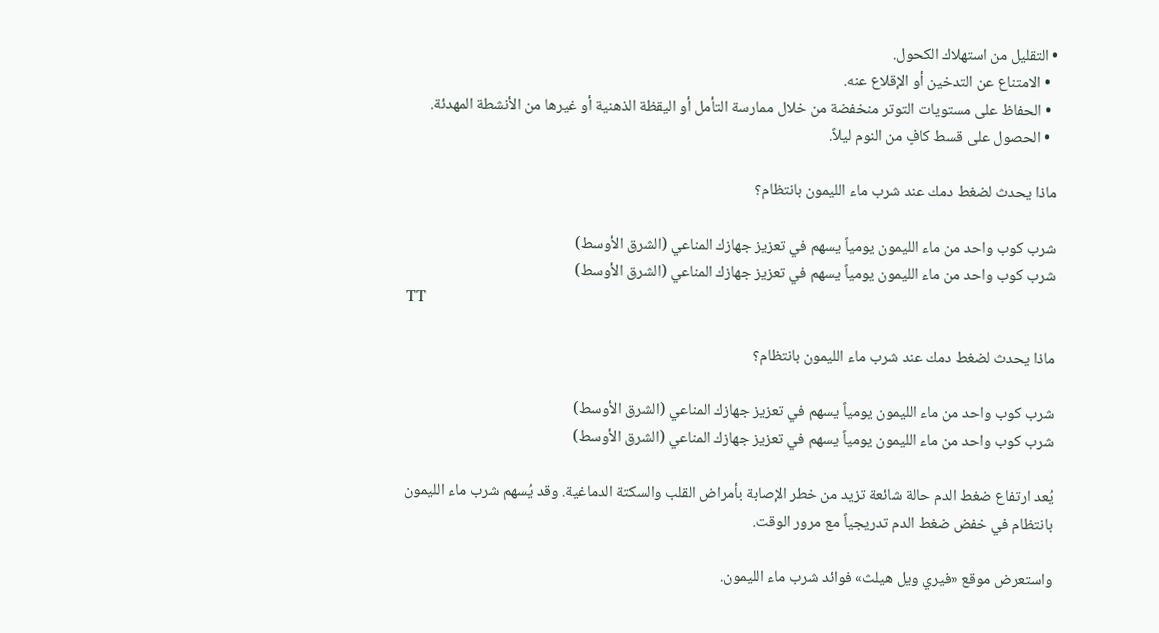• التقليل من استهلاك الكحول.
  • الامتناع عن التدخين أو الإقلاع عنه.
  • الحفاظ على مستويات التوتر منخفضة من خلال ممارسة التأمل أو اليقظة الذهنية أو غيرها من الأنشطة المهدئة.
  • الحصول على قسط كافٍ من النوم ليلاً.

ماذا يحدث لضغط دمك عند شرب ماء الليمون بانتظام؟

شرب كوب واحد من ماء الليمون يومياً يسهم في تعزيز جهازك المناعي (الشرق الأوسط)
شرب كوب واحد من ماء الليمون يومياً يسهم في تعزيز جهازك المناعي (الشرق الأوسط)
TT

ماذا يحدث لضغط دمك عند شرب ماء الليمون بانتظام؟

شرب كوب واحد من ماء الليمون يومياً يسهم في تعزيز جهازك المناعي (الشرق الأوسط)
شرب كوب واحد من ماء الليمون يومياً يسهم في تعزيز جهازك المناعي (الشرق الأوسط)

يُعد ارتفاع ضغط الدم حالة شائعة تزيد من خطر الإصابة بأمراض القلب والسكتة الدماغية. وقد يُسهم شرب ماء الليمون بانتظام في خفض ضغط الدم تدريجياً مع مرور الوقت.

واستعرض موقع «فيري ويل هيلث» فوائد شرب ماء الليمون.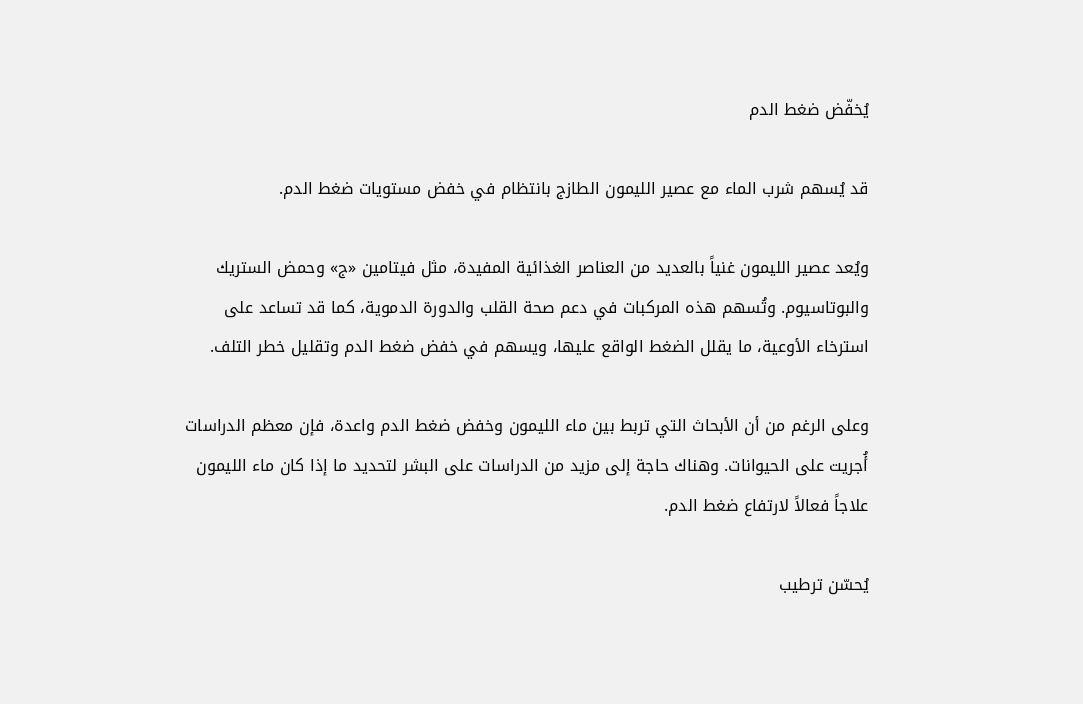يُخفّض ضغط الدم

قد يُسهم شرب الماء مع عصير الليمون الطازج بانتظام في خفض مستويات ضغط الدم.

ويُعد عصير الليمون غنياً بالعديد من العناصر الغذائية المفيدة، مثل فيتامين «ج» وحمض الستريك والبوتاسيوم. وتُسهم هذه المركبات في دعم صحة القلب والدورة الدموية، كما قد تساعد على استرخاء الأوعية، ما يقلل الضغط الواقع عليها، ويسهم في خفض ضغط الدم وتقليل خطر التلف.

وعلى الرغم من أن الأبحاث التي تربط بين ماء الليمون وخفض ضغط الدم واعدة، فإن معظم الدراسات أُجريت على الحيوانات. وهناك حاجة إلى مزيد من الدراسات على البشر لتحديد ما إذا كان ماء الليمون علاجاً فعالاً لارتفاع ضغط الدم.

يُحسّن ترطيب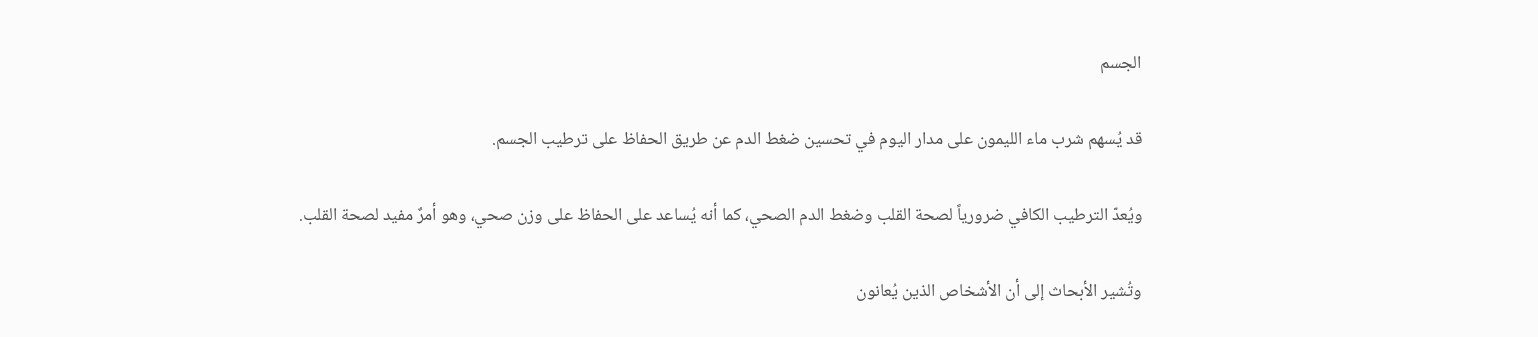الجسم

قد يُسهم شرب ماء الليمون على مدار اليوم في تحسين ضغط الدم عن طريق الحفاظ على ترطيب الجسم.

ويُعدّ الترطيب الكافي ضرورياً لصحة القلب وضغط الدم الصحي، كما أنه يُساعد على الحفاظ على وزن صحي، وهو أمرٌ مفيد لصحة القلب.

وتُشير الأبحاث إلى أن الأشخاص الذين يُعانون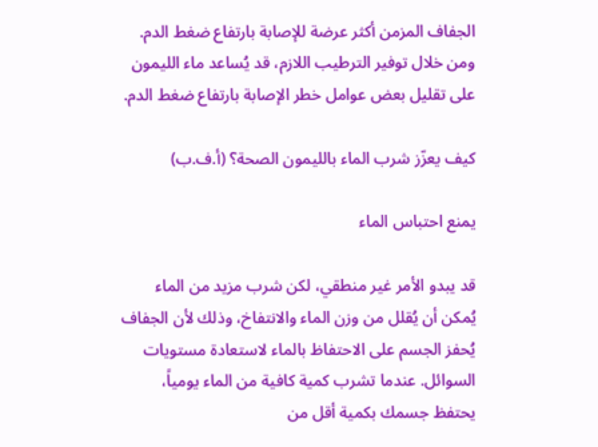الجفاف المزمن أكثر عرضة للإصابة بارتفاع ضغط الدم. ومن خلال توفير الترطيب اللازم، قد يُساعد ماء الليمون على تقليل بعض عوامل خطر الإصابة بارتفاع ضغط الدم.

كيف يعزّز شرب الماء بالليمون الصحة؟ (أ.ف.ب)

يمنع احتباس الماء

قد يبدو الأمر غير منطقي، لكن شرب مزيد من الماء يُمكن أن يُقلل من وزن الماء والانتفاخ، وذلك لأن الجفاف يُحفز الجسم على الاحتفاظ بالماء لاستعادة مستويات السوائل. عندما تشرب كمية كافية من الماء يومياً، يحتفظ جسمك بكمية أقل من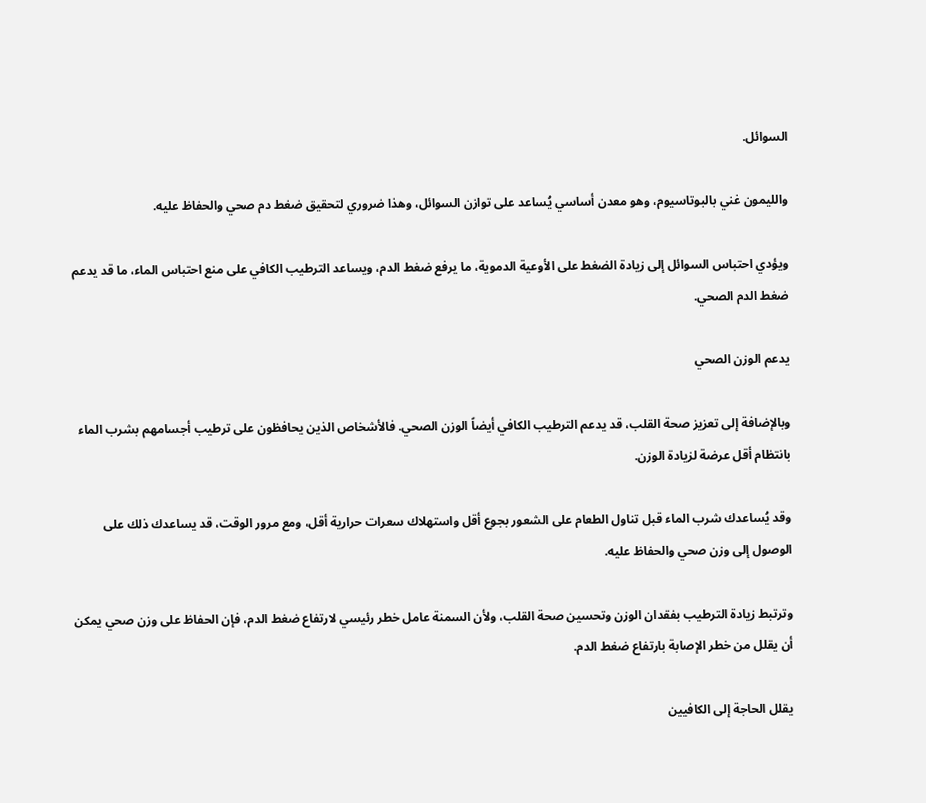السوائل.

والليمون غني بالبوتاسيوم، وهو معدن أساسي يُساعد على توازن السوائل، وهذا ضروري لتحقيق ضغط دم صحي والحفاظ عليه.

ويؤدي احتباس السوائل إلى زيادة الضغط على الأوعية الدموية، ما يرفع ضغط الدم، ويساعد الترطيب الكافي على منع احتباس الماء، ما قد يدعم ضغط الدم الصحي.

يدعم الوزن الصحي

وبالإضافة إلى تعزيز صحة القلب، قد يدعم الترطيب الكافي أيضاً الوزن الصحي. فالأشخاص الذين يحافظون على ترطيب أجسامهم بشرب الماء بانتظام أقل عرضة لزيادة الوزن.

وقد يُساعدك شرب الماء قبل تناول الطعام على الشعور بجوع أقل واستهلاك سعرات حرارية أقل، ومع مرور الوقت، قد يساعدك ذلك على الوصول إلى وزن صحي والحفاظ عليه.

وترتبط زيادة الترطيب بفقدان الوزن وتحسين صحة القلب، ولأن السمنة عامل خطر رئيسي لارتفاع ضغط الدم، فإن الحفاظ على وزن صحي يمكن أن يقلل من خطر الإصابة بارتفاع ضغط الدم.

يقلل الحاجة إلى الكافيين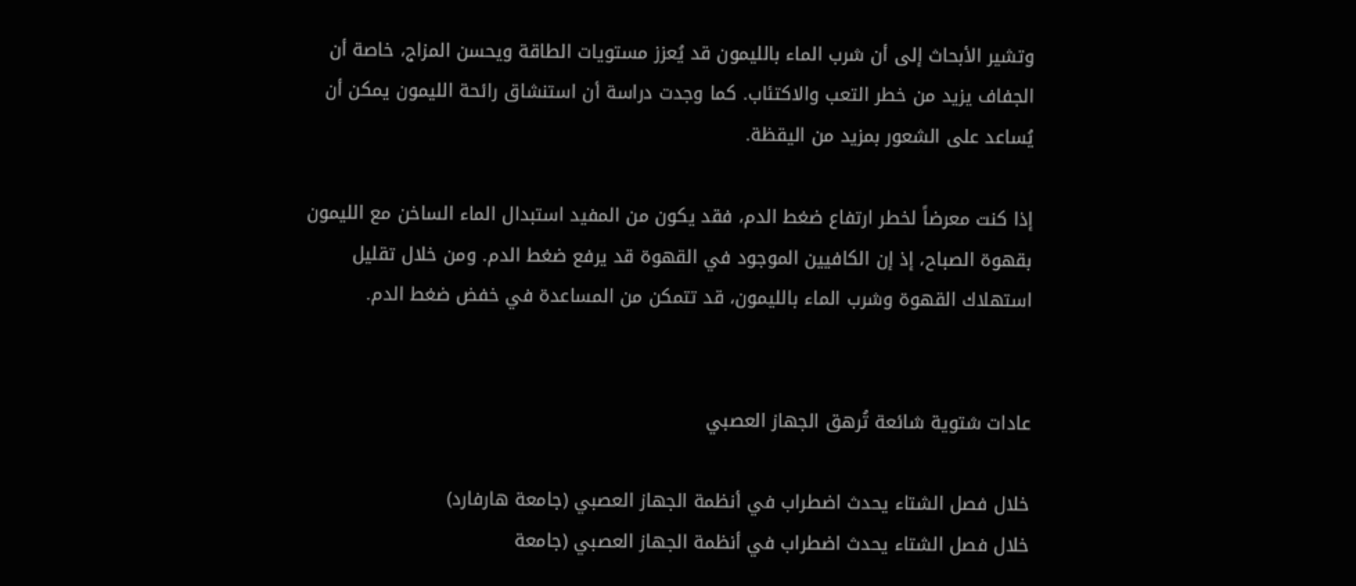وتشير الأبحاث إلى أن شرب الماء بالليمون قد يُعزز مستويات الطاقة ويحسن المزاج، خاصة أن الجفاف يزيد من خطر التعب والاكتئاب. كما وجدت دراسة أن استنشاق رائحة الليمون يمكن أن يُساعد على الشعور بمزيد من اليقظة.

إذا كنت معرضاً لخطر ارتفاع ضغط الدم، فقد يكون من المفيد استبدال الماء الساخن مع الليمون بقهوة الصباح، إذ إن الكافيين الموجود في القهوة قد يرفع ضغط الدم. ومن خلال تقليل استهلاك القهوة وشرب الماء بالليمون، قد تتمكن من المساعدة في خفض ضغط الدم.


عادات شتوية شائعة تُرهق الجهاز العصبي

خلال فصل الشتاء يحدث اضطراب في أنظمة الجهاز العصبي (جامعة هارفارد)
خلال فصل الشتاء يحدث اضطراب في أنظمة الجهاز العصبي (جامعة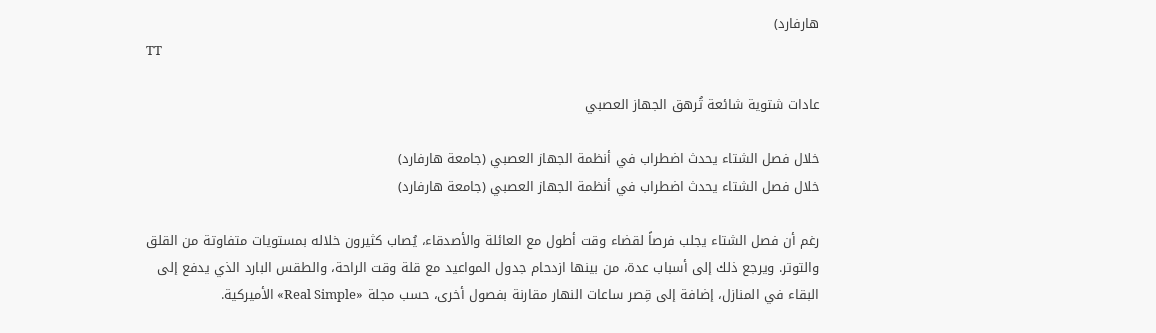هارفارد)
TT

عادات شتوية شائعة تُرهق الجهاز العصبي

خلال فصل الشتاء يحدث اضطراب في أنظمة الجهاز العصبي (جامعة هارفارد)
خلال فصل الشتاء يحدث اضطراب في أنظمة الجهاز العصبي (جامعة هارفارد)

رغم أن فصل الشتاء يجلب فرصاً لقضاء وقت أطول مع العائلة والأصدقاء، يُصاب كثيرون خلاله بمستويات متفاوتة من القلق والتوتر. ويرجع ذلك إلى أسباب عدة، من بينها ازدحام جدول المواعيد مع قلة وقت الراحة، والطقس البارد الذي يدفع إلى البقاء في المنازل، إضافة إلى قِصر ساعات النهار مقارنة بفصول أخرى، حسب مجلة «Real Simple» الأميركية.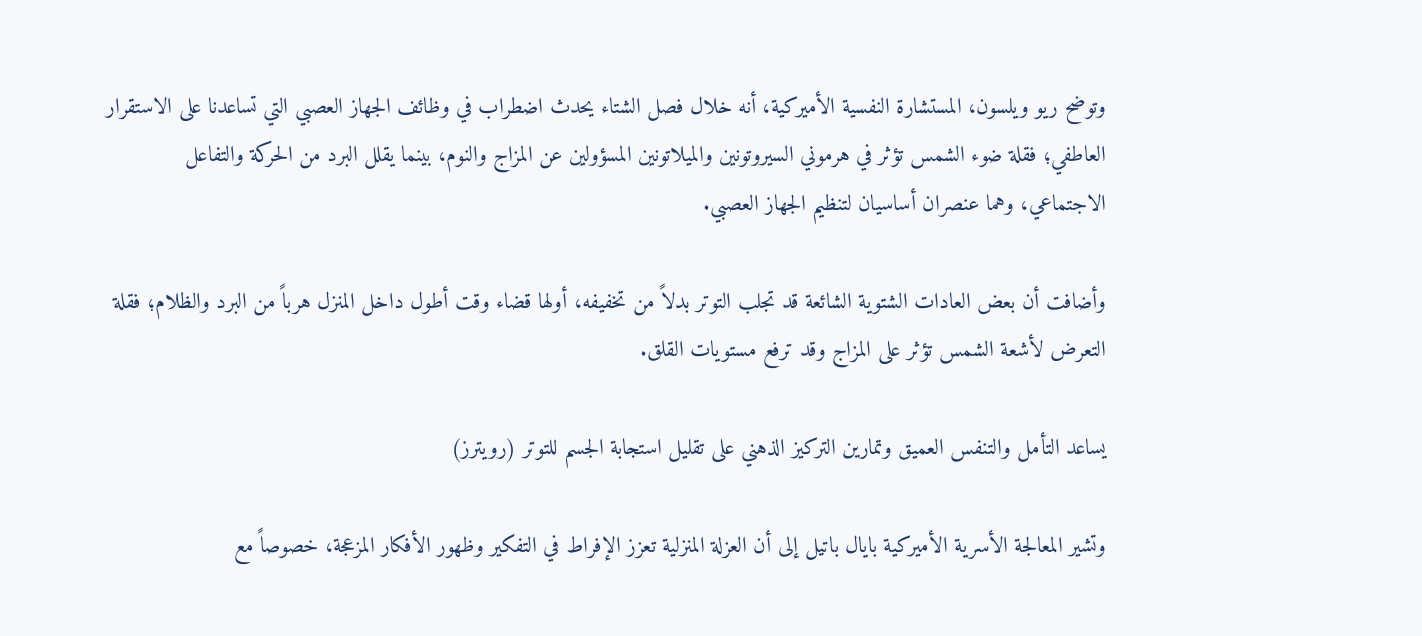وتوضح ريو ويلسون، المستشارة النفسية الأميركية، أنه خلال فصل الشتاء يحدث اضطراب في وظائف الجهاز العصبي التي تساعدنا على الاستقرار العاطفي؛ فقلة ضوء الشمس تؤثر في هرموني السيروتونين والميلاتونين المسؤولين عن المزاج والنوم، بينما يقلل البرد من الحركة والتفاعل الاجتماعي، وهما عنصران أساسيان لتنظيم الجهاز العصبي.

وأضافت أن بعض العادات الشتوية الشائعة قد تجلب التوتر بدلاً من تخفيفه، أولها قضاء وقت أطول داخل المنزل هرباً من البرد والظلام؛ فقلة التعرض لأشعة الشمس تؤثر على المزاج وقد ترفع مستويات القلق.

يساعد التأمل والتنفس العميق وتمارين التركيز الذهني على تقليل استجابة الجسم للتوتر (رويترز)

وتشير المعالجة الأسرية الأميركية بايال باتيل إلى أن العزلة المنزلية تعزز الإفراط في التفكير وظهور الأفكار المزعجة، خصوصاً مع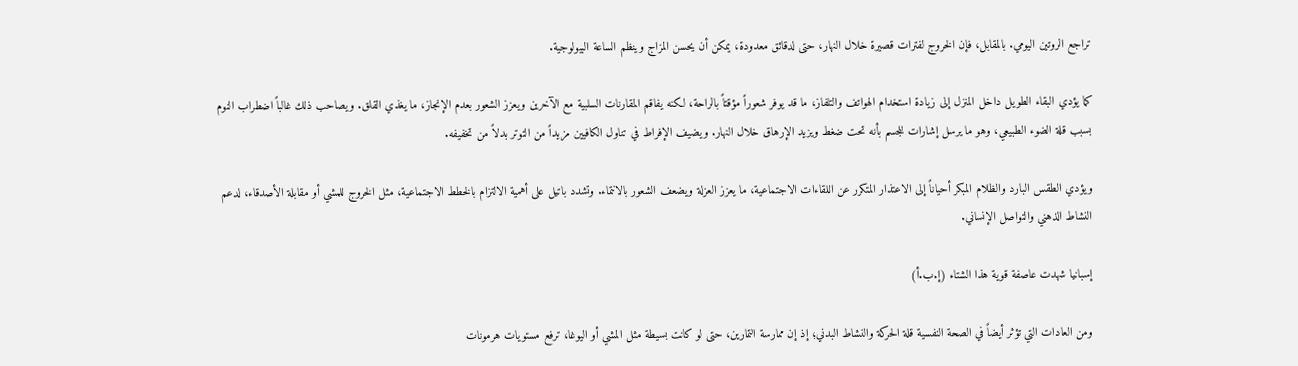تراجع الروتين اليومي. بالمقابل، فإن الخروج لفترات قصيرة خلال النهار، حتى لدقائق معدودة، يمكن أن يحسن المزاج وينظم الساعة البيولوجية.

كما يؤدي البقاء الطويل داخل المنزل إلى زيادة استخدام الهواتف والتلفاز، ما قد يوفر شعوراً مؤقتاً بالراحة، لكنه يفاقم المقارنات السلبية مع الآخرين ويعزز الشعور بعدم الإنجاز، ما يغذي القلق. ويصاحب ذلك غالباً اضطراب النوم بسبب قلة الضوء الطبيعي، وهو ما يرسل إشارات للجسم بأنه تحت ضغط ويزيد الإرهاق خلال النهار. ويضيف الإفراط في تناول الكافيين مزيداً من التوتر بدلاً من تخفيفه.

ويؤدي الطقس البارد والظلام المبكر أحياناً إلى الاعتذار المتكرر عن اللقاءات الاجتماعية، ما يعزز العزلة ويضعف الشعور بالانتماء. وتشدد باتيل على أهمية الالتزام بالخطط الاجتماعية، مثل الخروج للمشي أو مقابلة الأصدقاء، لدعم النشاط الذهني والتواصل الإنساني.

إسبانيا شهدت عاصفة قوية هذا الشتاء (إ.ب.أ)

ومن العادات التي تؤثر أيضاً في الصحة النفسية قلة الحركة والنشاط البدني؛ إذ إن ممارسة التمارين، حتى لو كانت بسيطة مثل المشي أو اليوغا، ترفع مستويات هرمونات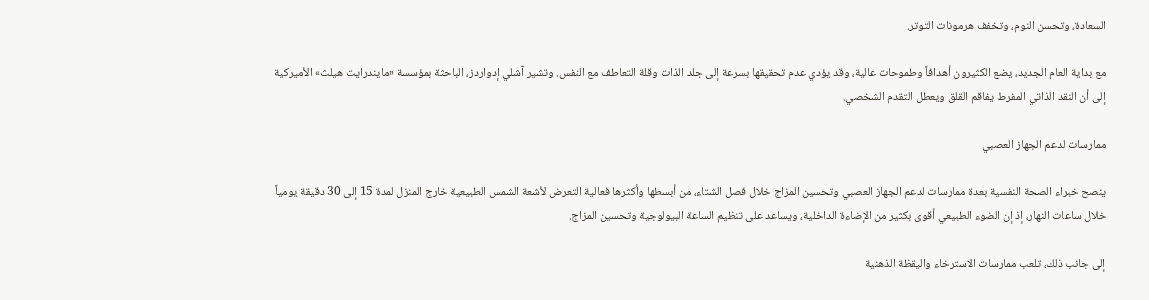السعادة، وتحسن النوم، وتخفف هرمونات التوتر.

مع بداية العام الجديد، يضع الكثيرون أهدافاً وطموحات عالية، وقد يؤدي عدم تحقيقها بسرعة إلى جلد الذات وقلة التعاطف مع النفس. وتشير آشلي إدواردز، الباحثة بمؤسسة «مايندرايت هيلث» الأميركية إلى أن النقد الذاتي المفرط يفاقم القلق ويعطل التقدم الشخصي.

ممارسات لدعم الجهاز العصبي

ينصح خبراء الصحة النفسية بعدة ممارسات لدعم الجهاز العصبي وتحسين المزاج خلال فصل الشتاء، من أبسطها وأكثرها فعالية التعرض لأشعة الشمس الطبيعية خارج المنزل لمدة 15 إلى 30 دقيقة يومياً خلال ساعات النهار، إذ إن الضوء الطبيعي أقوى بكثير من الإضاءة الداخلية، ويساعد على تنظيم الساعة البيولوجية وتحسين المزاج.

إلى جانب ذلك، تلعب ممارسات الاسترخاء واليقظة الذهنية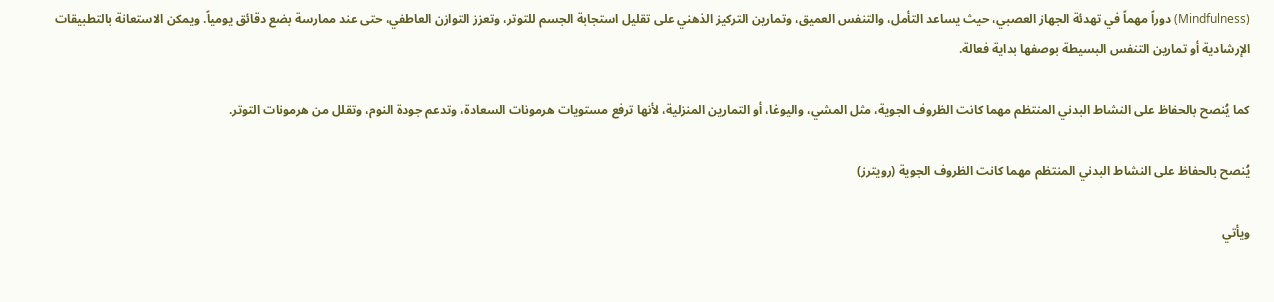(Mindfulness) دوراً مهماً في تهدئة الجهاز العصبي، حيث يساعد التأمل، والتنفس العميق، وتمارين التركيز الذهني على تقليل استجابة الجسم للتوتر، وتعزز التوازن العاطفي، حتى عند ممارسة بضع دقائق يومياً. ويمكن الاستعانة بالتطبيقات الإرشادية أو تمارين التنفس البسيطة بوصفها بداية فعالة.

كما يُنصح بالحفاظ على النشاط البدني المنتظم مهما كانت الظروف الجوية، مثل المشي، واليوغا، أو التمارين المنزلية، لأنها ترفع مستويات هرمونات السعادة، وتدعم جودة النوم، وتقلل من هرمونات التوتر.

يُنصح بالحفاظ على النشاط البدني المنتظم مهما كانت الظروف الجوية (رويترز)

ويأتي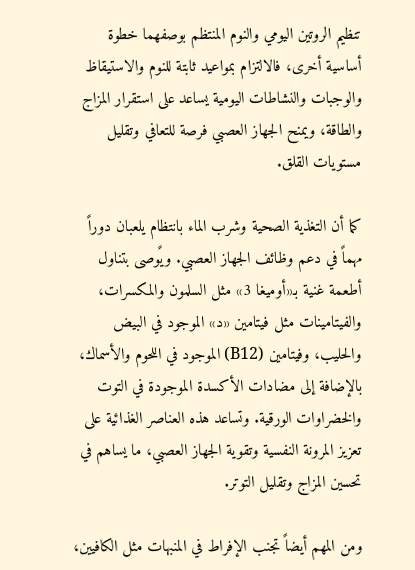تنظيم الروتين اليومي والنوم المنتظم بوصفهما خطوة أساسية أخرى، فالالتزام بمواعيد ثابتة للنوم والاستيقاظ والوجبات والنشاطات اليومية يساعد على استقرار المزاج والطاقة، ويمنح الجهاز العصبي فرصة للتعافي وتقليل مستويات القلق.

كما أن التغذية الصحية وشرب الماء بانتظام يلعبان دوراً مهماً في دعم وظائف الجهاز العصبي. ويًوصى بتناول أطعمة غنية بـ«أوميغا 3» مثل السلمون والمكسرات، والفيتامينات مثل فيتامين «د» الموجود في البيض والحليب، وفيتامين (B12) الموجود في اللحوم والأسماك، بالإضافة إلى مضادات الأكسدة الموجودة في التوت والخضراوات الورقية. وتساعد هذه العناصر الغذائية على تعزيز المرونة النفسية وتقوية الجهاز العصبي، ما يساهم في تحسين المزاج وتقليل التوتر.

ومن المهم أيضاً تجنب الإفراط في المنبهات مثل الكافيين،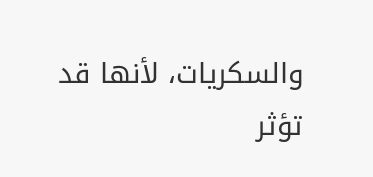والسكريات، لأنها قد تؤثر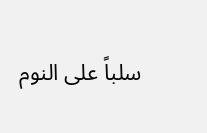سلباً على النوم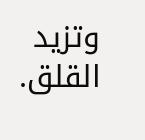وتزيد القلق.